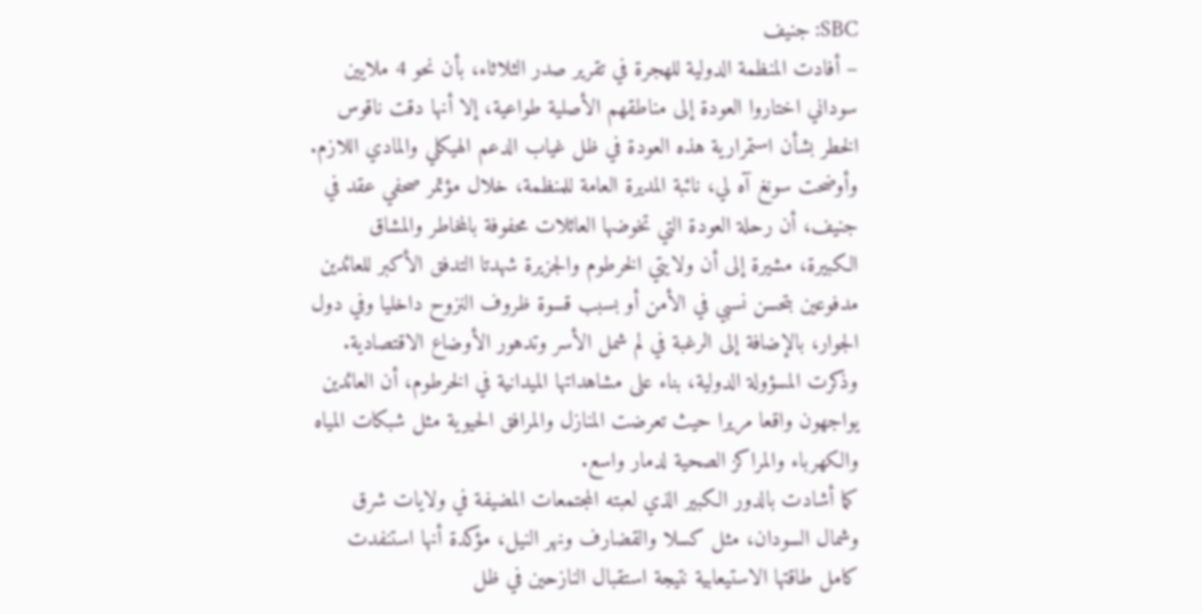SBC: جنيف
– أفادت المنظمة الدولية للهجرة في تقرير صدر الثلاثاء، بأن نحو 4 ملايين سوداني اختاروا العودة إلى مناطقهم الأصلية طواعية، إلا أنها دقت ناقوس الخطر بشأن استمرارية هذه العودة في ظل غياب الدعم الهيكلي والمادي اللازم.
وأوضحت سونغ آه لي، نائبة المديرة العامة للمنظمة، خلال مؤتمر صحفي عقد في جنيف، أن رحلة العودة التي تخوضها العائلات محفوفة بالمخاطر والمشاق الكبيرة، مشيرة إلى أن ولايتي الخرطوم والجزيرة شهدتا التدفق الأكبر للعائدين مدفوعين بتحسن نسبي في الأمن أو بسبب قسوة ظروف النزوح داخليا وفي دول الجوار، بالإضافة إلى الرغبة في لم شمل الأسر وتدهور الأوضاع الاقتصادية.
وذكرت المسؤولة الدولية، بناء على مشاهداتها الميدانية في الخرطوم، أن العائدين يواجهون واقعا مريرا حيث تعرضت المنازل والمرافق الحيوية مثل شبكات المياه والكهرباء والمراكز الصحية لدمار واسع.
كما أشادت بالدور الكبير الذي لعبته المجتمعات المضيفة في ولايات شرق وشمال السودان، مثل كسلا والقضارف ونهر النيل، مؤكدة أنها استنفدت كامل طاقتها الاستيعابية نتيجة استقبال النازحين في ظل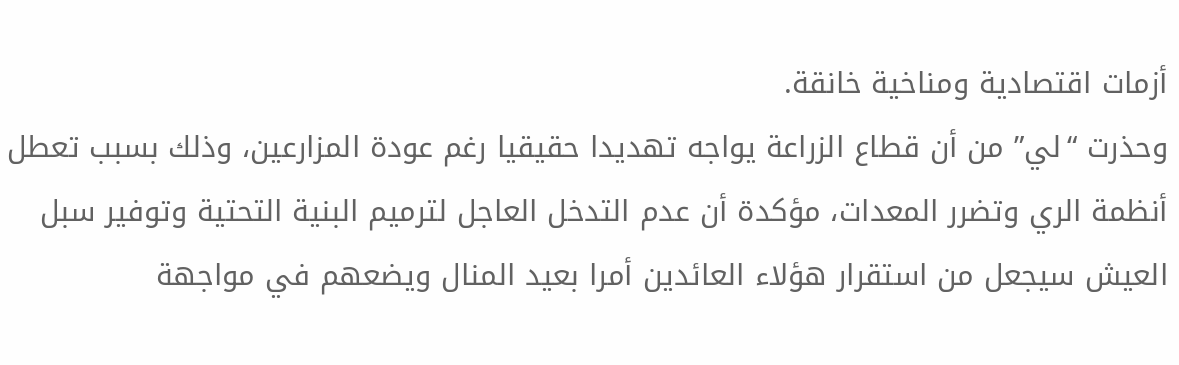أزمات اقتصادية ومناخية خانقة.
وحذرت “لي” من أن قطاع الزراعة يواجه تهديدا حقيقيا رغم عودة المزارعين، وذلك بسبب تعطل أنظمة الري وتضرر المعدات، مؤكدة أن عدم التدخل العاجل لترميم البنية التحتية وتوفير سبل العيش سيجعل من استقرار هؤلاء العائدين أمرا بعيد المنال ويضعهم في مواجهة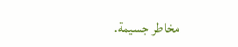مخاطر جسيمة.